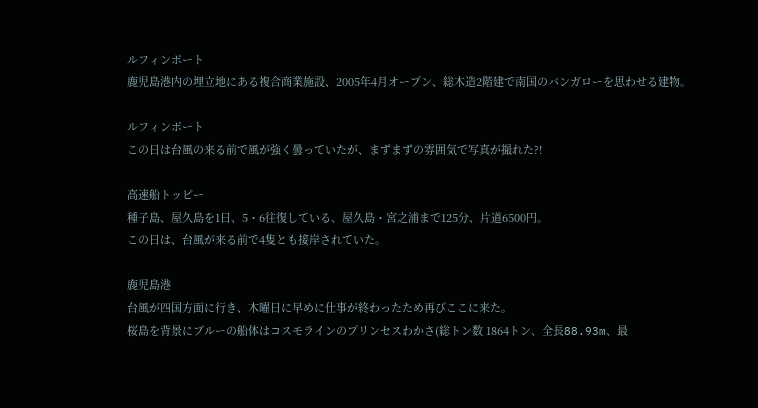ルフィンポート
鹿児島港内の埋立地にある複合商業施設、2005年4月オープン、総木造2階建で南国のバンガローを思わせる建物。

ルフィンポート
この日は台風の来る前で風が強く曇っていたが、まずまずの雰囲気で写真が撮れた?!

高速船トッピー
種子島、屋久島を1日、5・6往復している、屋久島・宮之浦まで125分、片道6500円。
この日は、台風が来る前で4隻とも接岸されていた。

鹿児島港
台風が四国方面に行き、木曜日に早めに仕事が終わったため再びここに来た。
桜島を背景にブルーの船体はコスモラインのプリンセスわかさ(総トン数 1864トン、全長88.93m、最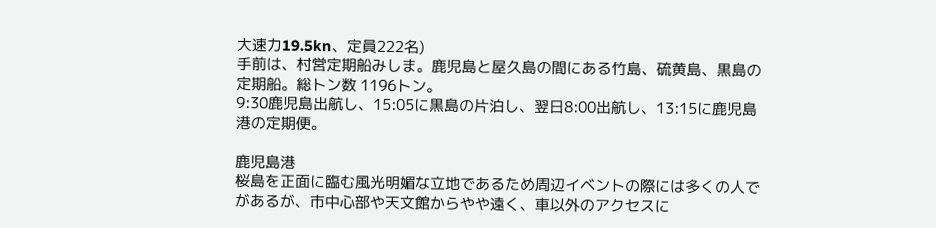大速力19.5kn、定員222名)
手前は、村営定期船みしま。鹿児島と屋久島の間にある竹島、硫黄島、黒島の定期船。総トン数 1196トン。
9:30鹿児島出航し、15:05に黒島の片泊し、翌日8:00出航し、13:15に鹿児島港の定期便。

鹿児島港
桜島を正面に臨む風光明媚な立地であるため周辺イベントの際には多くの人でがあるが、市中心部や天文館からやや遠く、車以外のアクセスに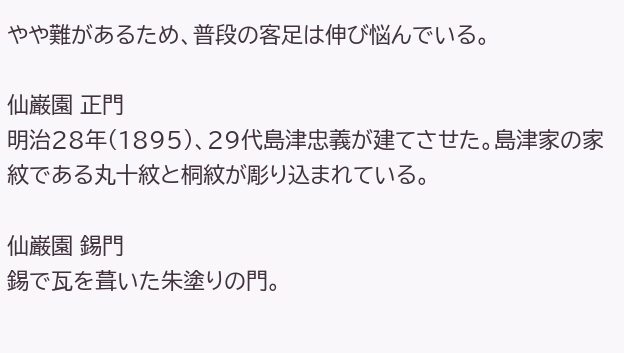やや難があるため、普段の客足は伸び悩んでいる。

仙巌園 正門
明治28年(1895)、29代島津忠義が建てさせた。島津家の家紋である丸十紋と桐紋が彫り込まれている。

仙巌園 錫門
錫で瓦を葺いた朱塗りの門。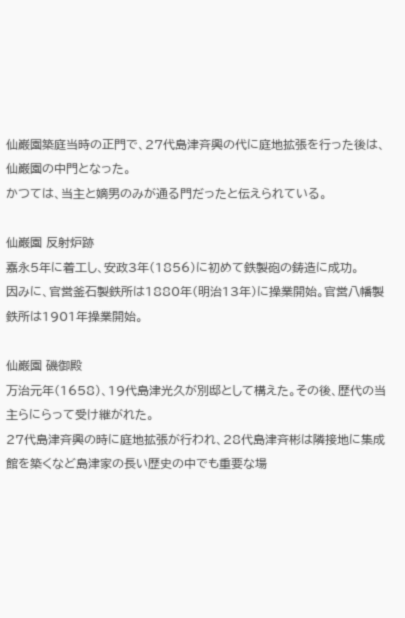仙巌園築庭当時の正門で、27代島津斉興の代に庭地拡張を行った後は、仙巌園の中門となった。
かつては、当主と嫡男のみが通る門だったと伝えられている。

仙巌園 反射炉跡
嘉永5年に着工し、安政3年(1856)に初めて鉄製砲の鋳造に成功。
因みに、官営釜石製鉄所は1880年(明治13年)に操業開始。官営八幡製鉄所は1901年操業開始。

仙巌園 磯御殿
万治元年(1658)、19代島津光久が別邸として構えた。その後、歴代の当主らにらって受け継がれた。
27代島津斉興の時に庭地拡張が行われ、28代島津斉彬は隣接地に集成館を築くなど島津家の長い歴史の中でも重要な場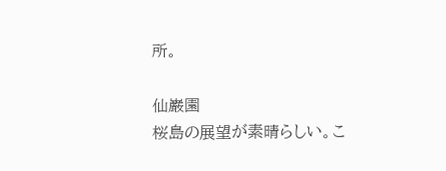所。

仙巌園
桜島の展望が素晴らしい。こ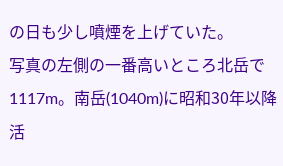の日も少し噴煙を上げていた。
写真の左側の一番高いところ北岳で1117m。南岳(1040m)に昭和30年以降活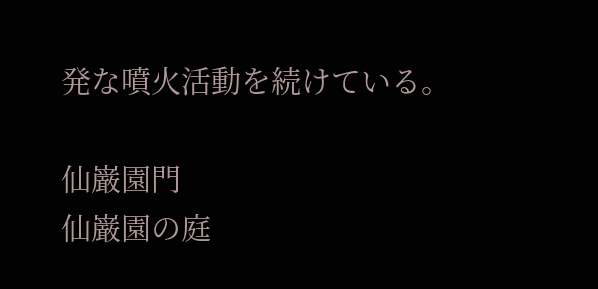発な噴火活動を続けている。

仙巌園門
仙巌園の庭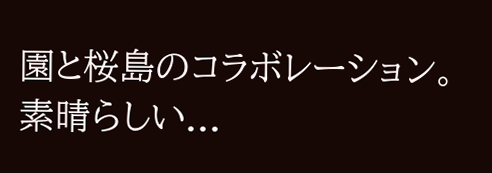園と桜島のコラボレーション。素晴らしい...